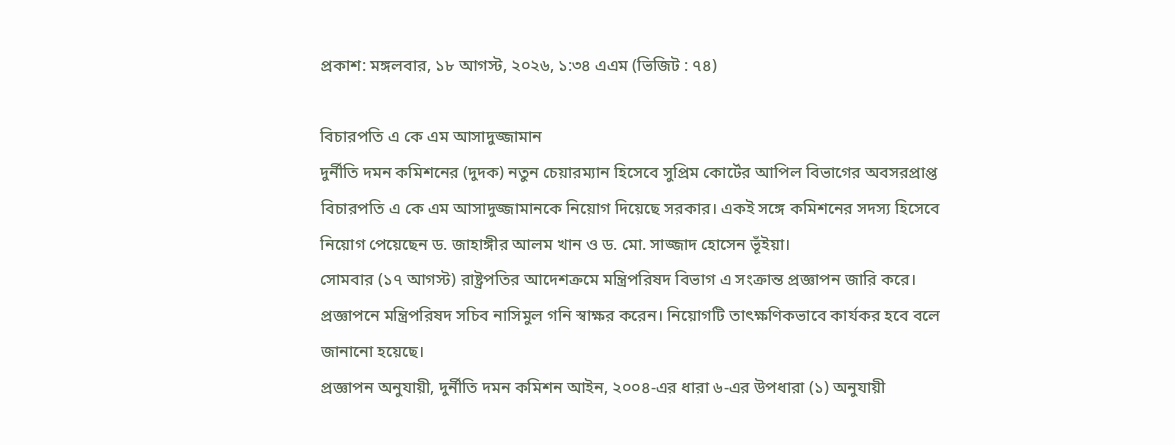প্রকাশ: মঙ্গলবার, ১৮ আগস্ট, ২০২৬, ১:৩৪ এএম (ভিজিট : ৭৪)

বিচারপতি এ কে এম আসাদুজ্জামান
দুর্নীতি দমন কমিশনের (দুদক) নতুন চেয়ারম্যান হিসেবে সুপ্রিম কোর্টের আপিল বিভাগের অবসরপ্রাপ্ত বিচারপতি এ কে এম আসাদুজ্জামানকে নিয়োগ দিয়েছে সরকার। একই সঙ্গে কমিশনের সদস্য হিসেবে নিয়োগ পেয়েছেন ড. জাহাঙ্গীর আলম খান ও ড. মো. সাজ্জাদ হোসেন ভূঁইয়া।
সোমবার (১৭ আগস্ট) রাষ্ট্রপতির আদেশক্রমে মন্ত্রিপরিষদ বিভাগ এ সংক্রান্ত প্রজ্ঞাপন জারি করে। প্রজ্ঞাপনে মন্ত্রিপরিষদ সচিব নাসিমুল গনি স্বাক্ষর করেন। নিয়োগটি তাৎক্ষণিকভাবে কার্যকর হবে বলে জানানো হয়েছে।
প্রজ্ঞাপন অনুযায়ী, দুর্নীতি দমন কমিশন আইন, ২০০৪-এর ধারা ৬-এর উপধারা (১) অনুযায়ী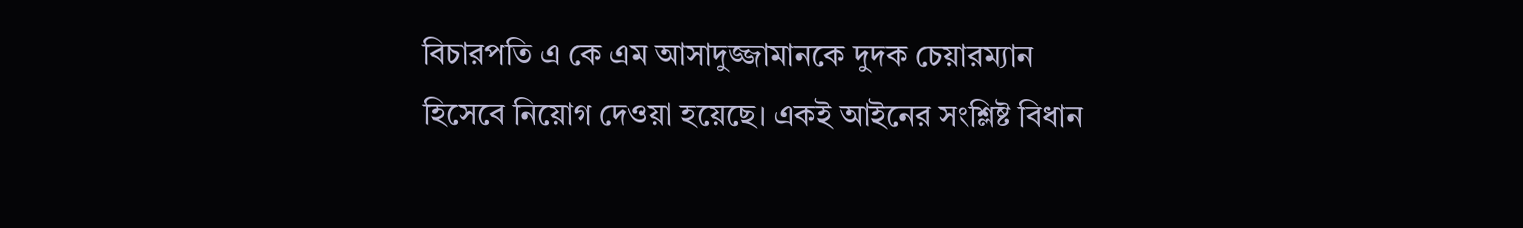বিচারপতি এ কে এম আসাদুজ্জামানকে দুদক চেয়ারম্যান হিসেবে নিয়োগ দেওয়া হয়েছে। একই আইনের সংশ্লিষ্ট বিধান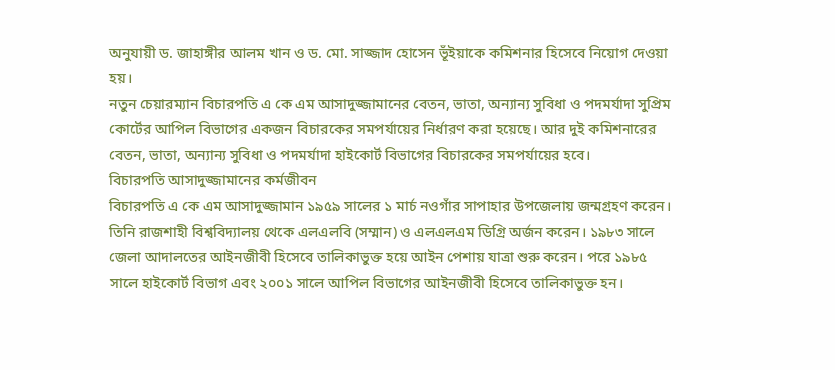অনুযায়ী ড. জাহাঙ্গীর আলম খান ও ড. মো. সাজ্জাদ হোসেন ভূঁইয়াকে কমিশনার হিসেবে নিয়োগ দেওয়া হয়।
নতুন চেয়ারম্যান বিচারপতি এ কে এম আসাদুজ্জামানের বেতন, ভাতা, অন্যান্য সুবিধা ও পদমর্যাদা সুপ্রিম কোর্টের আপিল বিভাগের একজন বিচারকের সমপর্যায়ের নির্ধারণ করা হয়েছে। আর দুই কমিশনারের বেতন, ভাতা, অন্যান্য সুবিধা ও পদমর্যাদা হাইকোর্ট বিভাগের বিচারকের সমপর্যায়ের হবে।
বিচারপতি আসাদুজ্জামানের কর্মজীবন
বিচারপতি এ কে এম আসাদুজ্জামান ১৯৫৯ সালের ১ মার্চ নওগাঁর সাপাহার উপজেলায় জন্মগ্রহণ করেন। তিনি রাজশাহী বিশ্ববিদ্যালয় থেকে এলএলবি (সম্মান) ও এলএলএম ডিগ্রি অর্জন করেন। ১৯৮৩ সালে জেলা আদালতের আইনজীবী হিসেবে তালিকাভুক্ত হয়ে আইন পেশায় যাত্রা শুরু করেন। পরে ১৯৮৫ সালে হাইকোর্ট বিভাগ এবং ২০০১ সালে আপিল বিভাগের আইনজীবী হিসেবে তালিকাভুক্ত হন।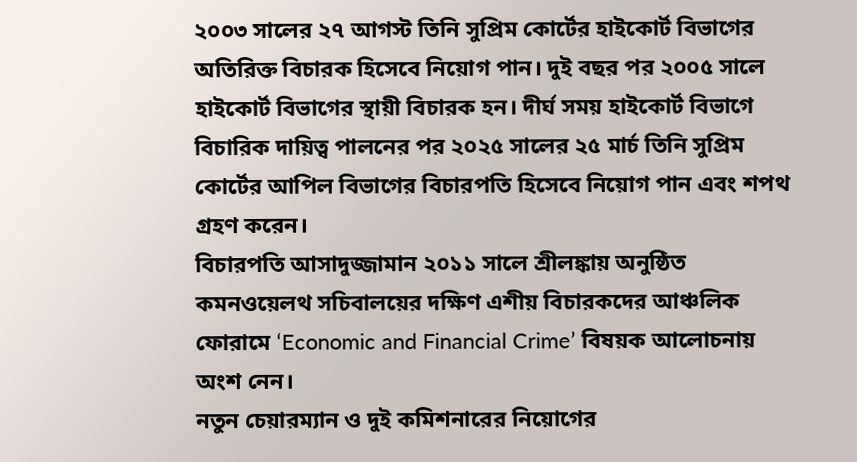২০০৩ সালের ২৭ আগস্ট তিনি সুপ্রিম কোর্টের হাইকোর্ট বিভাগের অতিরিক্ত বিচারক হিসেবে নিয়োগ পান। দুই বছর পর ২০০৫ সালে হাইকোর্ট বিভাগের স্থায়ী বিচারক হন। দীর্ঘ সময় হাইকোর্ট বিভাগে বিচারিক দায়িত্ব পালনের পর ২০২৫ সালের ২৫ মার্চ তিনি সুপ্রিম কোর্টের আপিল বিভাগের বিচারপতি হিসেবে নিয়োগ পান এবং শপথ গ্রহণ করেন।
বিচারপতি আসাদুজ্জামান ২০১১ সালে শ্রীলঙ্কায় অনুষ্ঠিত কমনওয়েলথ সচিবালয়ের দক্ষিণ এশীয় বিচারকদের আঞ্চলিক ফোরামে ‘Economic and Financial Crime’ বিষয়ক আলোচনায় অংশ নেন।
নতুন চেয়ারম্যান ও দুই কমিশনারের নিয়োগের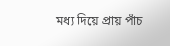মধ্য দিয়ে প্রায় পাঁচ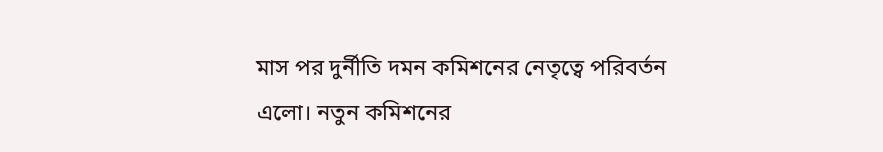মাস পর দুর্নীতি দমন কমিশনের নেতৃত্বে পরিবর্তন এলো। নতুন কমিশনের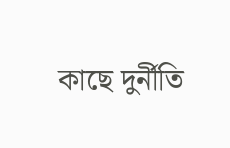কাছে দুর্নীতি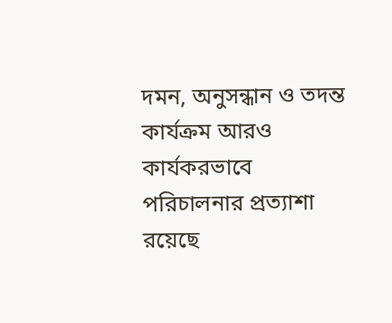দমন, অনুসন্ধান ও তদন্ত কার্যক্রম আরও কার্যকরভাবে পরিচালনার প্রত্যাশা রয়েছে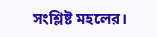সংশ্লিষ্ট মহলের।